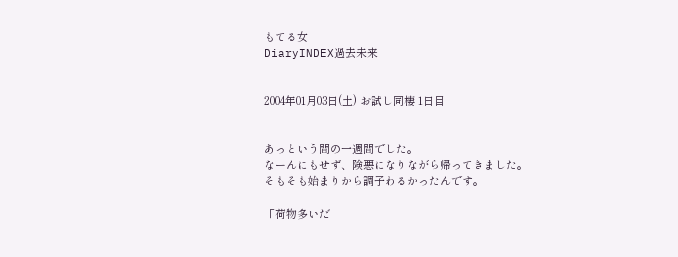もてる女
DiaryINDEX過去未来


2004年01月03日(土) お試し同棲 1日目


あっという間の一週間でした。
なーんにもせず、険悪になりながら帰ってきました。
そもそも始まりから調子わるかったんです。

「荷物多いだ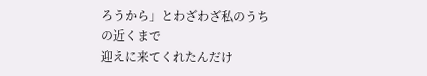ろうから」とわざわざ私のうちの近くまで
迎えに来てくれたんだけ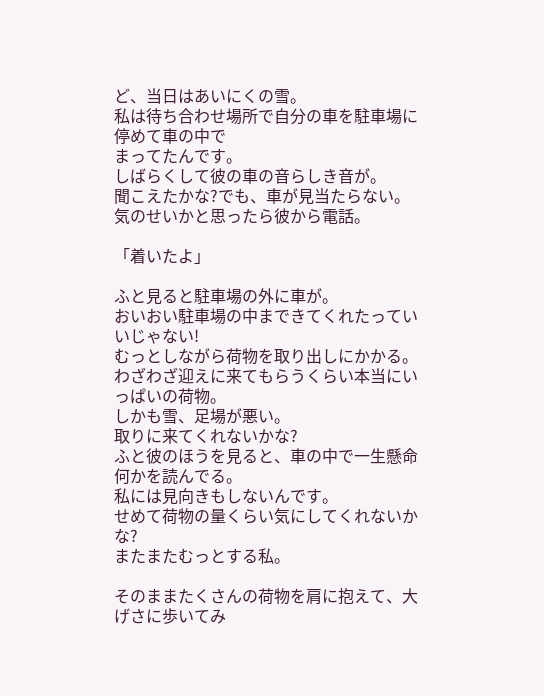ど、当日はあいにくの雪。
私は待ち合わせ場所で自分の車を駐車場に停めて車の中で
まってたんです。
しばらくして彼の車の音らしき音が。
聞こえたかな?でも、車が見当たらない。
気のせいかと思ったら彼から電話。

「着いたよ」

ふと見ると駐車場の外に車が。
おいおい駐車場の中まできてくれたっていいじゃない!
むっとしながら荷物を取り出しにかかる。
わざわざ迎えに来てもらうくらい本当にいっぱいの荷物。
しかも雪、足場が悪い。
取りに来てくれないかな?
ふと彼のほうを見ると、車の中で一生懸命何かを読んでる。
私には見向きもしないんです。
せめて荷物の量くらい気にしてくれないかな?
またまたむっとする私。

そのままたくさんの荷物を肩に抱えて、大げさに歩いてみ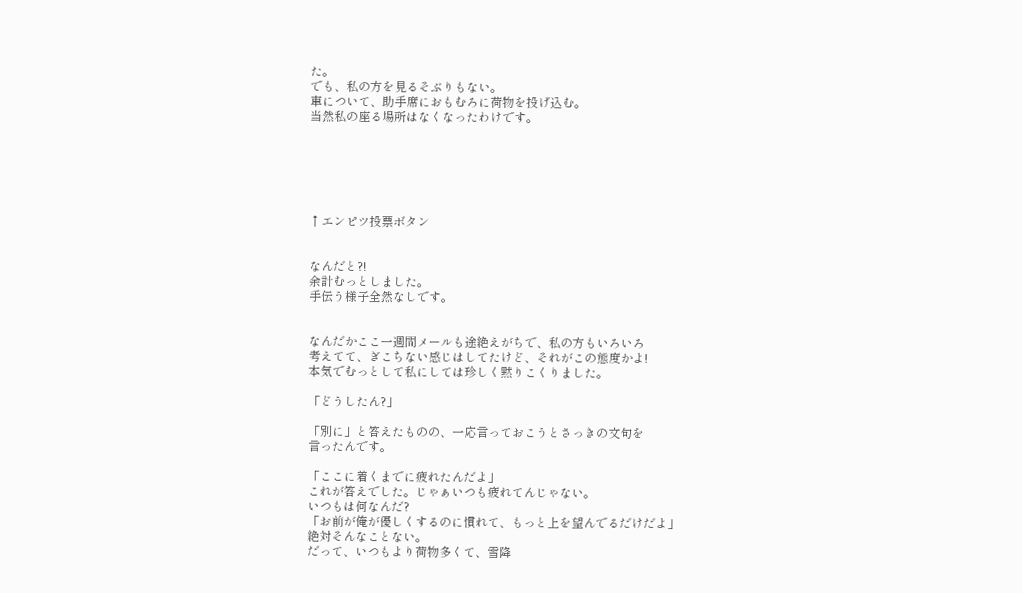た。
でも、私の方を見るそぶりもない。
車について、助手席におもむろに荷物を投げ込む。
当然私の座る場所はなくなったわけです。






↑エンピツ投票ボタン


なんだと?!
余計むっとしました。
手伝う様子全然なしです。


なんだかここ一週間メールも途絶えがちで、私の方もいろいろ
考えてて、ぎこちない感じはしてたけど、それがこの態度かよ!
本気でむっとして私にしては珍しく黙りこくりました。

「どうしたん?」

「別に」と答えたものの、一応言っておこうとさっきの文句を
言ったんです。

「ここに着くまでに疲れたんだよ」
これが答えでした。じゃぁいつも疲れてんじゃない。
いつもは何なんだ?
「お前が俺が優しくするのに慣れて、もっと上を望んでるだけだよ」
絶対そんなことない。
だって、いつもより荷物多くて、雪降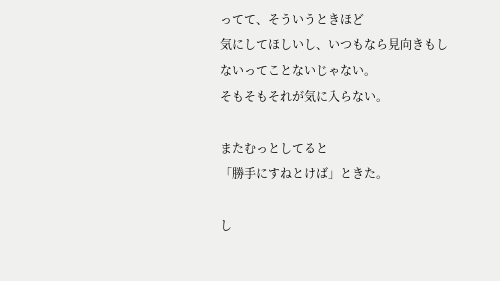ってて、そういうときほど
気にしてほしいし、いつもなら見向きもしないってことないじゃない。
そもそもそれが気に入らない。

またむっとしてると
「勝手にすねとけば」ときた。

し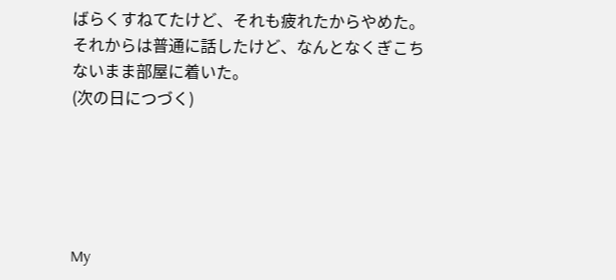ばらくすねてたけど、それも疲れたからやめた。
それからは普通に話したけど、なんとなくぎこちないまま部屋に着いた。
(次の日につづく)





My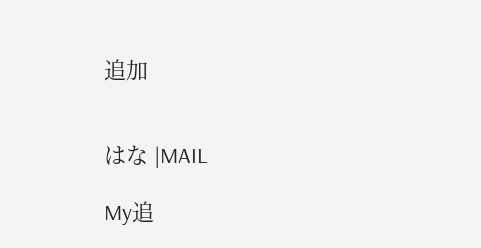追加


はな |MAIL

My追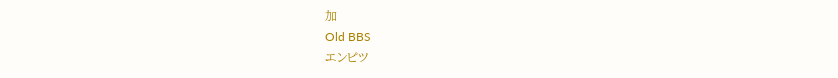加
Old BBS
エンピツ